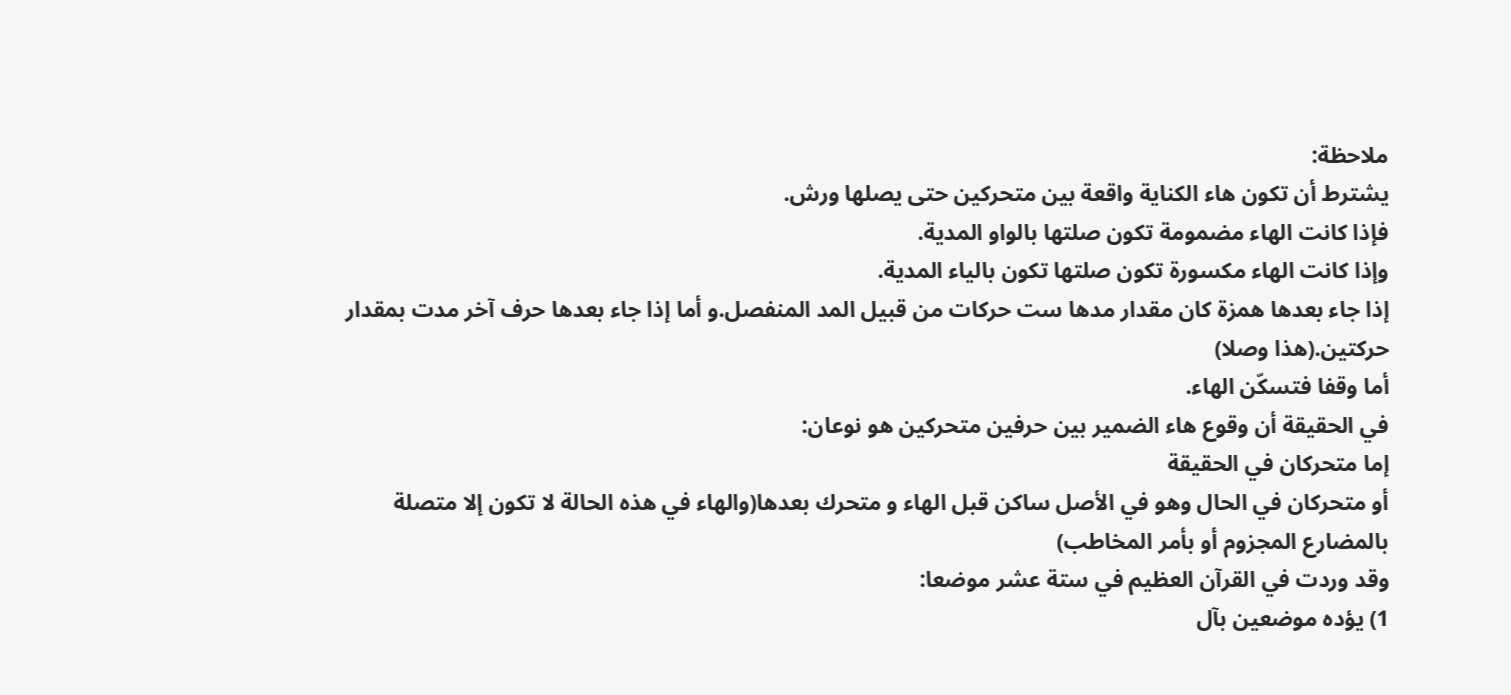ملاحظة:
يشترط أن تكون هاء الكناية واقعة بين متحركين حتى يصلها ورش.
فإذا كانت الهاء مضمومة تكون صلتها بالواو المدية.
وإذا كانت الهاء مكسورة تكون صلتها تكون بالياء المدية.
إذا جاء بعدها همزة كان مقدار مدها ست حركات من قبيل المد المنفصل.و أما إذا جاء بعدها حرف آخر مدت بمقدار حركتين.(هذا وصلا)
أما وقفا فتسكّن الهاء.
في الحقيقة أن وقوع هاء الضمير بين حرفين متحركين هو نوعان:
إما متحركان في الحقيقة
أو متحركان في الحال وهو في الأصل ساكن قبل الهاء و متحرك بعدها(والهاء في هذه الحالة لا تكون إلا متصلة بالمضارع المجزوم أو بأمر المخاطب)
وقد وردت في القرآن العظيم في ستة عشر موضعا:
1) يؤده موضعين بآل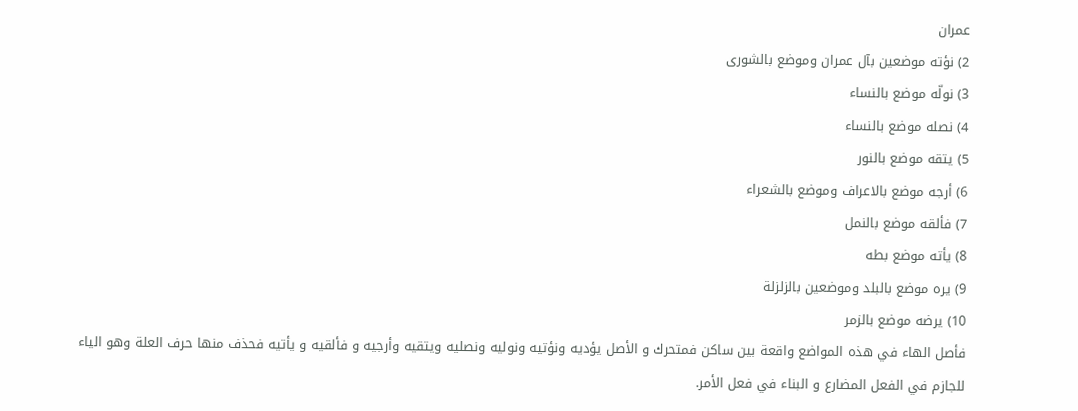عمران
2) نؤته موضعين بآل عمران وموضع بالشورى
3) نولّه موضع بالنساء
4) نصله موضع بالنساء
5) يتقه موضع بالنور
6) أرجه موضع بالاعراف وموضع بالشعراء
7) فألقه موضع بالنمل
8) يأته موضع بطه
9) يره موضع بالبلد وموضعين بالزلزلة
10) يرضه موضع بالزمر
فأصل الهاء في هذه المواضع واقعة بين ساكن فمتحرك و الأصل يؤديه ونؤتيه ونوليه ونصليه ويتقيه وأرجيه و فألقيه و يأتيه فحذف منها حرف العلة وهو الياء للجازم في الفعل المضارع و البناء في فعل الأمر.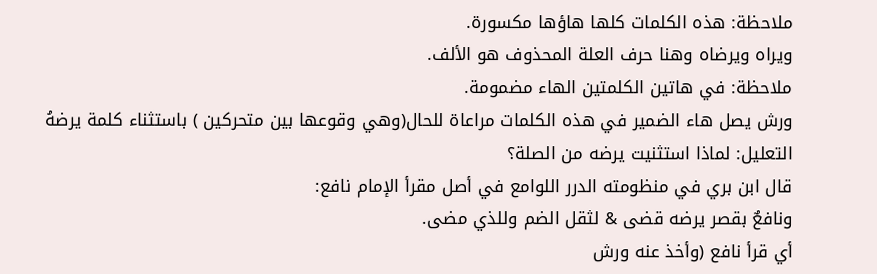ملاحظة: هذه الكلمات كلها هاؤها مكسورة.
ويراه ويرضاه وهنا حرف العلة المحذوف هو الألف.
ملاحظة: في هاتين الكلمتين الهاء مضمومة.
ورش يصل هاء الضمير في هذه الكلمات مراعاة للحال(وهي وقوعها بين متحركين ) باستثناء كلمة يرضهُ
التعليل: لماذا استثنيت يرضه من الصلة؟
قال ابن بري في منظومته الدرر اللوامع في أصل مقرأ الإمام نافع:
ونافعٌ بقصر يرضه قضى & لثقل الضم وللذي مضى.
أي قرأ نافع (وأخذ عنه ورش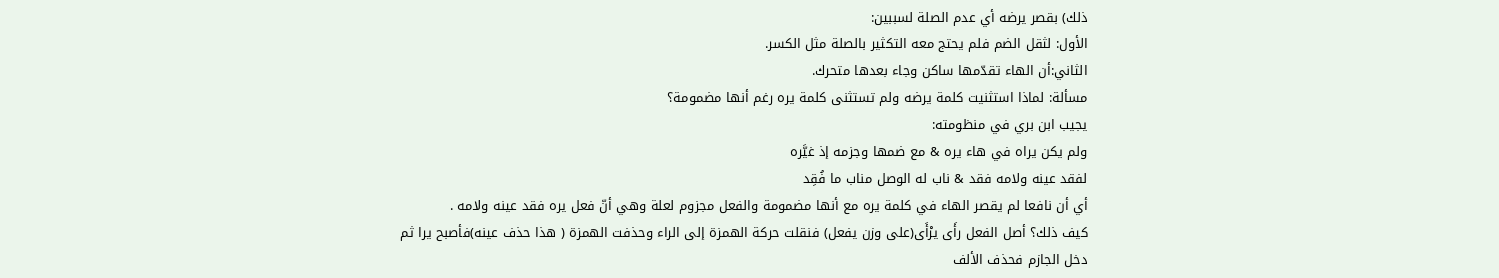ذلك) بقصر يرضه أي عدم الصلة لسببين:
الأول: لثقل الضم فلم يحتج معه التكثير بالصلة مثل الكسر.
الثاني:أن الهاء تقدّمها ساكن وجاء بعدها متحرك.
مسألة: لماذا استثنيت كلمة يرضه ولم تستثنى كلمة يره رغم أنها مضمومة؟
يجيب ابن بري في منظومته:
ولم يكن يراه في هاء يره & مع ضمها وجزمه إذ غيَّره
لفقد عينه ولامه فقد & ناب له الوصل مناب ما فُقِد
أي أن نافعا لم يقصر الهاء في كلمة يره مع أنها مضمومة والفعل مجزوم لعلة وهي أنّ فعل يره فقد عينه ولامه .
كيف ذلك؟ أصل الفعل رأَى يرْأَى(على وزن يفعل) فنقلت حركة الهمزة إلى الراء وحذفت الهمزة ( هذا حذف عينه)فأصبح يرا ثم دخل الجازم فحذف الألف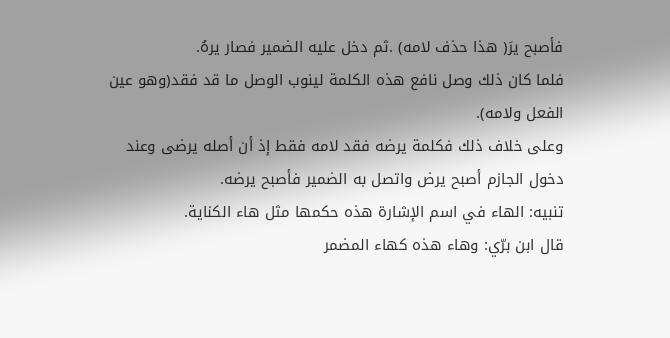فأصبح يرَ( هذا حذف لامه) .ثم دخل عليه الضمير فصار يرهُ.
فلما كان ذلك وصل نافع هذه الكلمة لينوب الوصل ما قد فقد(وهو عين الفعل ولامه).
وعلى خلاف ذلك فكلمة يرضه فقد لامه فقط إذ أن أصله يرضى وعند دخول الجازم أصبح يرض واتصل به الضمير فأصبح يرضه.
تنبيه: الهاء في اسم الإشارة هذه حكمها مثل هاء الكناية.
قال ابن برّي: وهاء هذه كهاء المضمر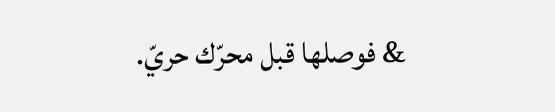& فوصلها قبل محرّك حريّ.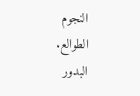النجوم الطوالع.
البدور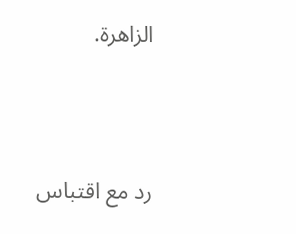الزاهرة.




رد مع اقتباس